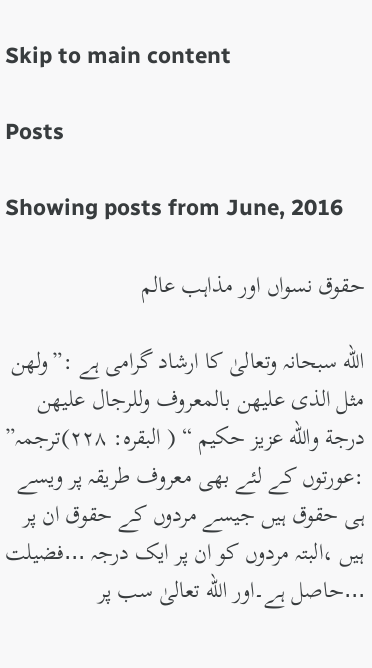Skip to main content

Posts

Showing posts from June, 2016

حقوق نسواں اور مذاہب عالم

الله سبحانہ وتعالیٰ کا ارشاد گرامی ہے :”ولھن مثل الذی علیھن بالمعروف وللرجال علیھن درجة والله عزیز حکیم “ ( البقرہ: ۲۲۸)ترجمہ” :عورتوں کے لئے بھی معروف طریقہ پر ویسے ہی حقوق ہیں جیسے مردوں کے حقوق ان پر ہیں ،البتہ مردوں کو ان پر ایک درجہ ․․․فضیلت ․․․حاصل ہے۔اور الله تعالیٰ سب پر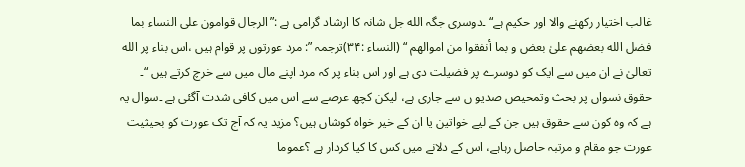غالب اختیار رکھنے والا اور حکیم ہے“ ۔دوسری جگہ الله جل شانہ کا ارشاد گرامی ہے :”الرجال قوامون علی النساء بما فضل الله بعضھم علیٰ بعض و بما أنفقوا من اموالھم “ (النساء :۳۴)ترجمہ ”: مرد عورتوں پر قوام ہیں ،اس بناء پر الله تعالیٰ نے ان میں سے ایک کو دوسرے پر فضیلت دی ہے اور اس بناء پر کہ مرد اپنے مال میں سے خرچ کرتے ہیں “۔ حقوق نسواں پر بحث وتمحیص صدیو ں سے جاری ہے، لیکن کچھ عرصے سے اس میں کافی شدت آگئی ہے ۔سوال یہ ہے کہ وہ کون سے حقوق ہیں جن کے لیے خواتین یا ان کے خیر خواہ کوشاں ہیں؟ مزید یہ کہ آج تک عورت کو بحیثیت عورت جو مقام و مرتبہ حاصل رہاہے، اس کے دلانے میں کس کا کیا کردار ہے ؟عموما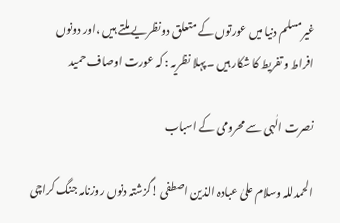غیرمسلم دنیا میں عورتوں کے متعلق دونظریے ملتے ہیں ،اور دونوں افراط و تفریط کا شکار ہیں ۔پہلا نظریہ : کہ عورت اوصاف حمید

نصرت الٰہی سے محرومی کے اسباب

الحمدللہ وسلام علیٰ عبادہ الذین اصطفی !گزشتہ دنوں روزنامہ جنگ کراچی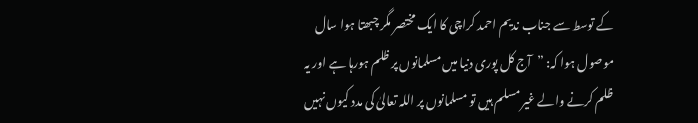کے توسط سے جناب ندیم احمد کراچی کا ایک مختصر مگر چبھتا ہوا سال موصول ہوا کہ: ”آج کل پوری دنیا میں مسلمانوں پر ظلم ہورہا ہے اور یہ ظلم کرنے والے غیر مسلم ہیں تو مسلمانوں پر اللہ تعالیٰ کی مدد کیوں نہیں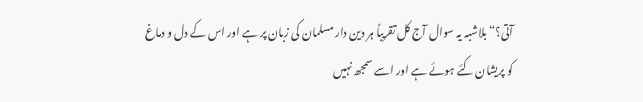آتی؟“بلاشبہ یہ سوال آج کل تقریباً ہر دین دار مسلمان کی زبان پر ہے اور اس کے دل و دماغ کو پریشان کئے ہوئے ہے اور اسے سمجھ نہیں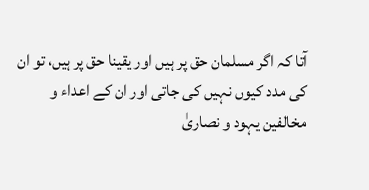آتا کہ اگر مسلمان حق پر ہیں اور یقینا حق پر ہیں، تو ان کی مدد کیوں نہیں کی جاتی اور ان کے اعداء و مخالفین یہود و نصاریٰ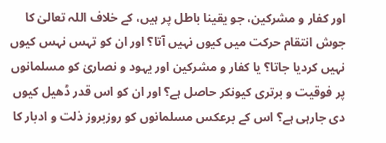اور کفار و مشرکین، جو یقینا باطل پر ہیں، کے خلاف اللہ تعالیٰ کا جوش انتقام حرکت میں کیوں نہیں آتا؟ اور ان کو تہس نہس کیوں نہیں کردیا جاتا؟ یا کفار و مشرکین اور یہود و نصاریٰ کو مسلمانوں پر فوقیت و برتری کیونکر حاصل ہے؟ اور ان کو اس قدر ڈھیل کیوں دی جارہی ہے؟ اس کے برعکس مسلمانوں کو روزبروز ذلت و ادبار کا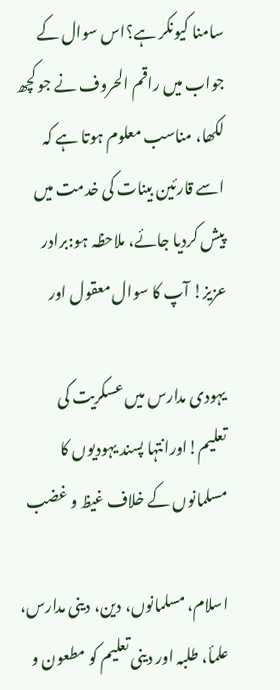سامنا کیونکر ہے؟اس سوال کے جواب میں راقم الحروف نے جو کچھ لکھا، مناسب معلوم ہوتا ہے کہ اسے قارئین بینات کی خدمت میں پیش کردیا جائے، ملاحظہ ہو:برادر عزیز! آپ کا سوال معقول اور

یہودی مدارس میں عسکریت کی تعلیم!اورانتہا پسند یہودیوں کا مسلمانوں کے خلاف غیظ و غضب

اسلام، مسلمانوں، دین، دینی مدارس، علمأ، طلبہ اور دینی تعلیم کو مطعون و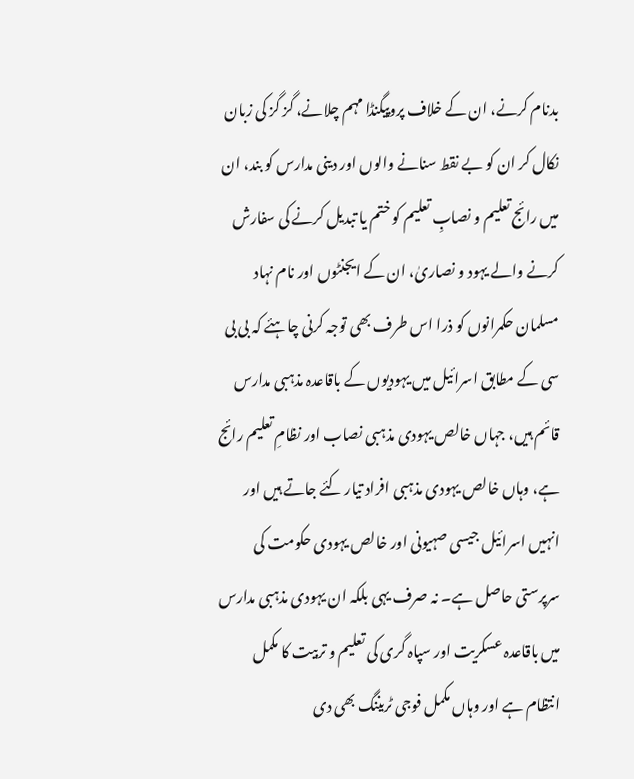بدنام کرنے، ان کے خلاف پروپیگنڈا مہم چلانے، گز گز کی زبان نکال کر ان کو بے نقط سنانے والوں اور دینی مدارس کو بند، ان میں رائج تعلیم و نصابِ تعلیم کو ختم یا تبدیل کرنے کی سفارش کرنے والے یہود و نصاریٰ، ان کے ایجنٹوں اور نام نہاد مسلمان حکمرانوں کو ذرا اس طرف بھی توجہ کرنی چاہئے کہ بی بی سی کے مطابق اسرائیل میں یہودیوں کے باقاعدہ مذہبی مدارس قائم ہیں، جہاں خالص یہودی مذہبی نصاب اور نظامِ تعلیم رائج ہے، وہاں خالص یہودی مذہبی افراد تیار کئے جاتے ہیں اور انہیں اسرائیل جیسی صہیونی اور خالص یہودی حکومت کی سرپرستی حاصل ہے۔ نہ صرف یہی بلکہ ان یہودی مذہبی مدارس میں باقاعدہ عسکریت اور سپاہ گری کی تعلیم و تربیت کا مکمل انتظام ہے اور وہاں مکمل فوجی ٹریننگ بھی دی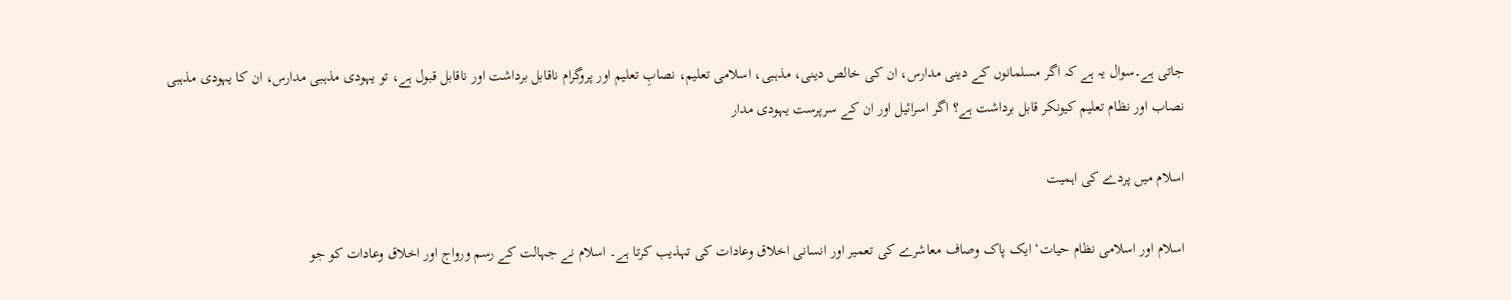جاتی ہے۔سوال یہ ہے کہ اگر مسلمانوں کے دینی مدارس، ان کی خالص دینی، مذہبی، اسلامی تعلیم، نصابِ تعلیم اور پروگرام ناقابل برداشت اور ناقابل قبول ہے، تو یہودی مذہبی مدارس، ان کا یہودی مذہبی نصاب اور نظام تعلیم کیونکر قابل برداشت ہے؟ اگر اسرائیل اور ان کے سرپرست یہودی مدار

اسلام میں پردے کی اہمیت

اسلام اور اسلامی نظام حیات‘ ایک پاک وصاف معاشرے کی تعمیر اور انسانی اخلاق وعادات کی تہذیب کرتا ہے۔ اسلام نے جہالت کے رسم ورواج اور اخلاق وعادات کو جو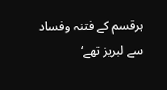ہرقسم کے فتنہ وفساد سے لبریز تھے‘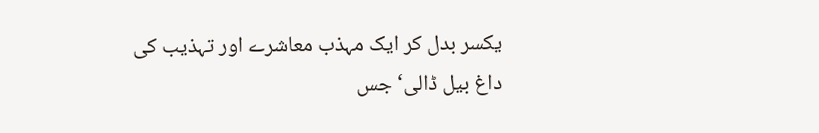یکسر بدل کر ایک مہذب معاشرے اور تہذیب کی داغ بیل ڈالی‘ جس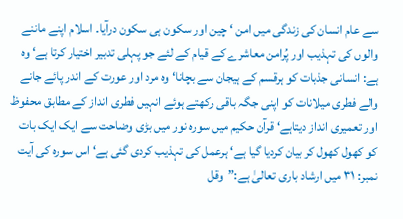سے عام انسان کی زندگی میں امن ‘ چین اور سکون ہی سکون درآیا۔ اسلام اپنے ماننے والوں کی تہذیب اور پُرامن معاشرے کے قیام کے لئے جو پہلی تدبیر اختیار کرتا ہے‘ وہ ہے: انسانی جذبات کو ہرقسم کے ہیجان سے بچانا‘ وہ مرد اور عورت کے اندر پائے جانے والے فطری میلانات کو اپنی جگہ باقی رکھتے ہوئے انہیں فطری انداز کے مطابق محفوظ اور تعمیری انداز دیتاہے‘ قرآن حکیم میں سورہ نور میں بڑی وضاحت سے ایک ایک بات کو کھول کھول کر بیان کردیا گیا ہے‘ ہرعمل کی تہذیب کردی گئی ہے‘ اس سورہ کی آیت نمبر: ۳۱ میں ارشاد باری تعالیٰ ہے:”وقل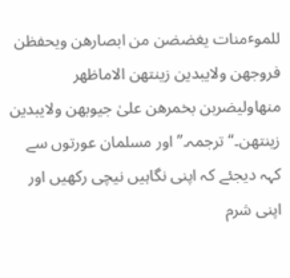للموٴمنات یغضضن من ابصارھن ویحفظن فروجھن ولایبدین زینتھن الاماظھر منھاولیضربن بخمرھن علیٰ جیوبھن ولایبدین زینتھن۔“ترجمہ۔”اور مسلمان عورتوں سے کہہ دیجئے کہ اپنی نگاہیں نیچی رکھیں اور اپنی شرم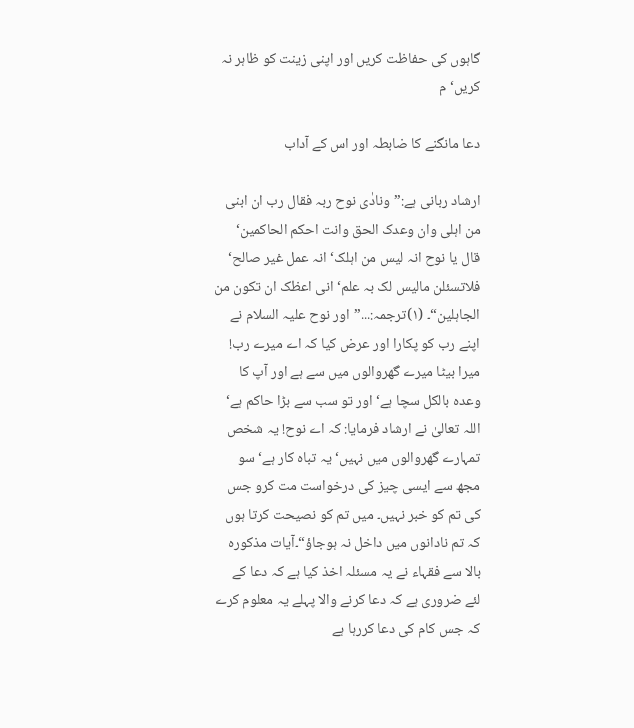گاہوں کی حفاظت کریں اور اپنی زینت کو ظاہر نہ کریں‘ م

دعا مانگنے کا ضابطہ اور اس کے آداب

ارشاد ربانی ہے:”ونادٰی نوح ربہ فقال رب ان ابنی من اہلی وان وعدک الحق وانت احکم الحاکمین‘ قال یا نوح انہ لیس من اہلک‘ انہ عمل غیر صالح‘ فلاتسئلن مالیس لک بہ علم‘ انی اعظک ان تکون من الجاہلین“۔ (۱)ترجمہ:․․․”اور نوح علیہ السلام نے اپنے رب کو پکارا اور عرض کیا کہ اے میرے رب! میرا بیٹا میرے گھروالوں میں سے ہے اور آپ کا وعدہ بالکل سچا ہے‘ اور تو سب سے بڑا حاکم ہے‘ اللہ تعالیٰ نے ارشاد فرمایا: کہ اے نوح! یہ شخص تمہارے گھروالوں میں نہیں‘ یہ تباہ کار ہے‘ سو مجھ سے ایسی چیز کی درخواست مت کرو جس کی تم کو خبر نہیں۔ میں تم کو نصیحت کرتا ہوں کہ تم نادانوں میں داخل نہ ہوجاؤ“۔آیات مذکورہ بالا سے فقہاء نے یہ مسئلہ اخذ کیا ہے کہ دعا کے لئے ضروری ہے کہ دعا کرنے والا پہلے یہ معلوم کرے کہ جس کام کی دعا کررہا ہے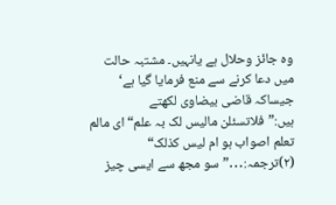وہ جائز وحلال ہے یانہیں۔ مشتبہ حالت میں دعا کرنے سے منع فرمایا گیا ہے‘ جیساکہ قاضی بیضاوی لکھتے ہیں:”فلاتسئلن مالیس لک بہ علم“ ای مالم تعلم اصواب ہو ام لیس کذلک“ (۲)ترجمہ:․․․”سو مجھ سے ایسی چیز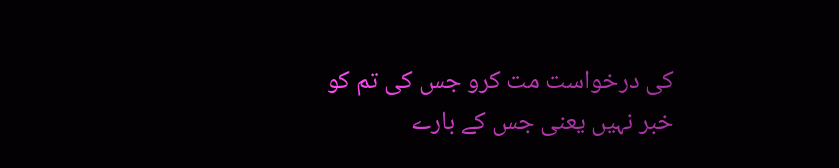کی درخواست مت کرو جس کی تم کو خبر نہیں یعنی جس کے بارے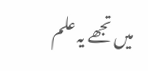میں تجھے یہ علم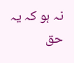نہ ہو کہ یہ حق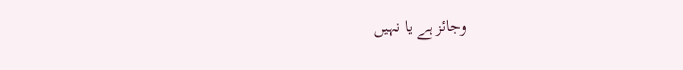وجائز ہے یا نہیں